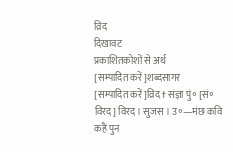व्रिद
दिखावट
प्रकाशितकोशों से अर्थ
[सम्पादित करें]शब्दसागर
[सम्पादित करें]व्रिद † संज्ञा पुं॰ [सं॰ विरद] विरद । सुजस । उ॰—मंछ कवि कहैं पुन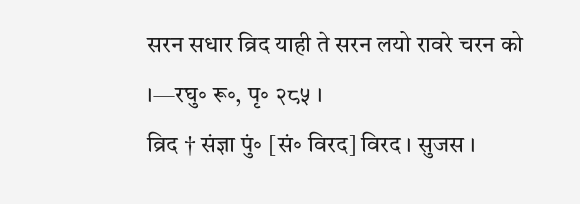सरन सधार व्रिद याही ते सरन लयो रावरे चरन को ।—रघु॰ रू॰, पृ॰ २८५ ।
व्रिद † संज्ञा पुं॰ [सं॰ विरद] विरद । सुजस ।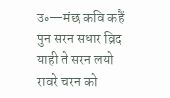उ॰—मंछ कवि कहैं पुन सरन सधार व्रिद याही ते सरन लयो रावरे चरन को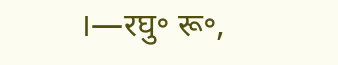।—रघु॰ रू॰,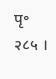पृ॰ २८५ ।